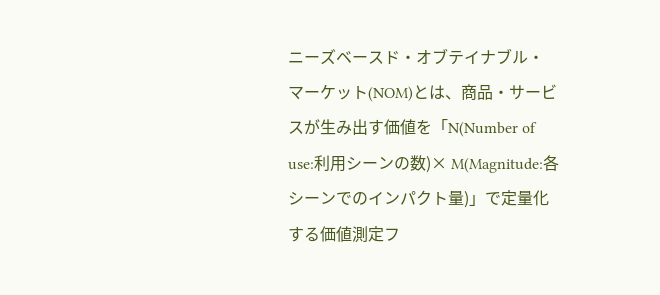ニーズベースド・オブテイナブル・マーケット(NOM)とは、商品・サービスが生み出す価値を「N(Number of use:利用シーンの数)× M(Magnitude:各シーンでのインパクト量)」で定量化する価値測定フ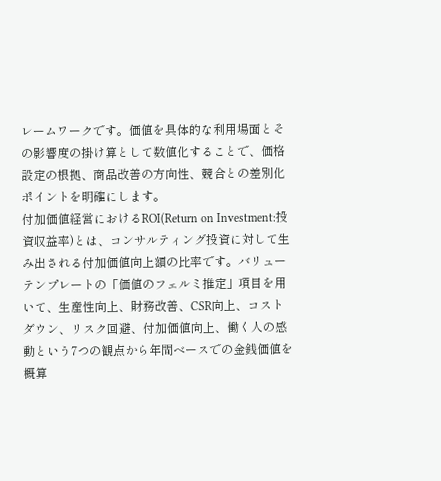レームワークです。価値を具体的な利用場面とその影響度の掛け算として数値化することで、価格設定の根拠、商品改善の方向性、競合との差別化ポイントを明確にします。
付加価値経営におけるROI(Return on Investment:投資収益率)とは、コンサルティング投資に対して生み出される付加価値向上額の比率です。バリューテンプレートの「価値のフェルミ推定」項目を用いて、生産性向上、財務改善、CSR向上、コストダウン、リスク回避、付加価値向上、働く人の感動という7つの観点から年間ベースでの金銭価値を概算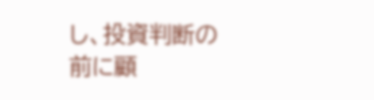し、投資判断の前に顧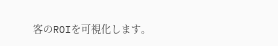客のROIを可視化します。